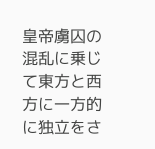皇帝虜囚の混乱に乗じて東方と西方に一方的に独立をさ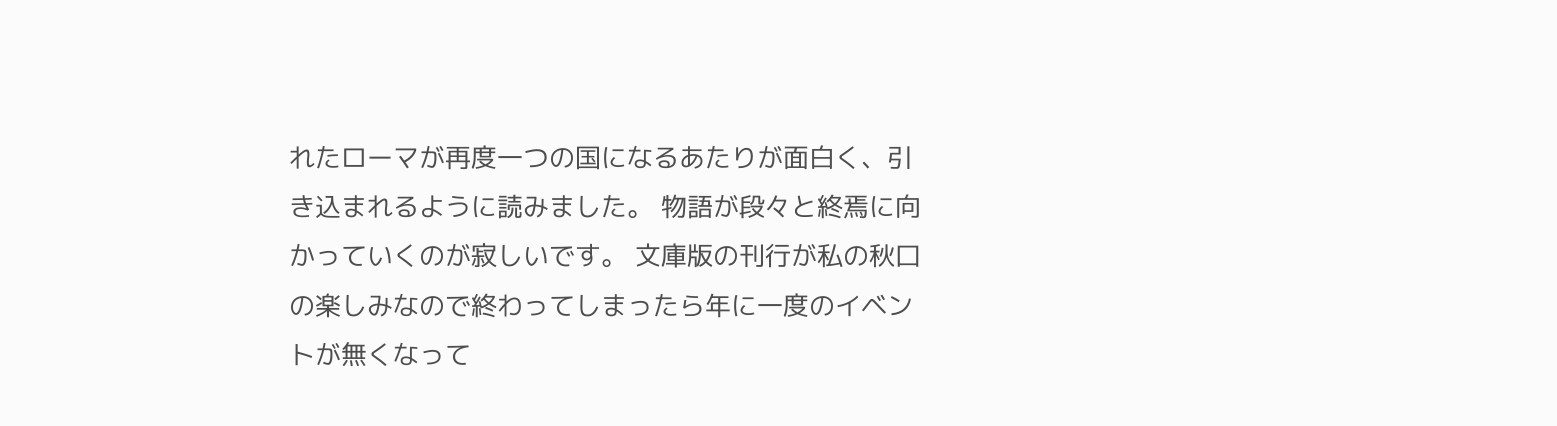れたローマが再度一つの国になるあたりが面白く、引き込まれるように読みました。 物語が段々と終焉に向かっていくのが寂しいです。 文庫版の刊行が私の秋口の楽しみなので終わってしまったら年に一度のイベントが無くなって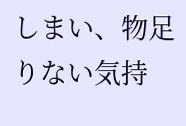しまい、物足りない気持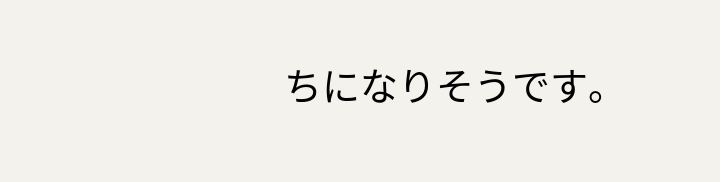ちになりそうです。